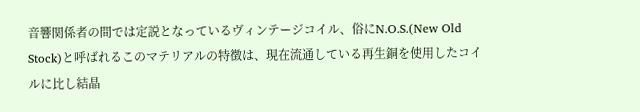音響関係者の間では定説となっているヴィンテージコイル、俗にN.O.S.(New Old Stock)と呼ばれるこのマテリアルの特徴は、現在流通している再生銅を使用したコイルに比し結晶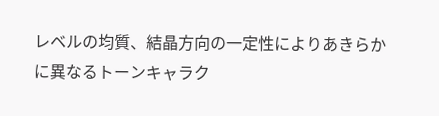レベルの均質、結晶方向の一定性によりあきらかに異なるトーンキャラク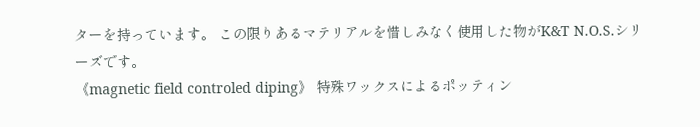ターを持っています。 この限りあるマテリアルを惜しみなく使用した物がK&T N.O.S.シリーズです。
《magnetic field controled diping》 特殊ワックスによるポッティン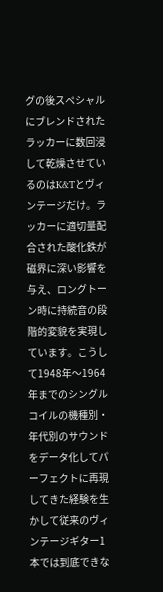グの後スペシャルにブレンドされたラッカーに数回浸して乾燥させているのはK&Tとヴィンテージだけ。ラッカーに適切量配合された酸化鉄が磁界に深い影響を与え、ロングトーン時に持続音の段階的変貌を実現しています。こうして1948年〜1964年までのシングルコイルの機種別・年代別のサウンドをデータ化してパーフェクトに再現してきた経験を生かして従来のヴィンテージギター1本では到底できな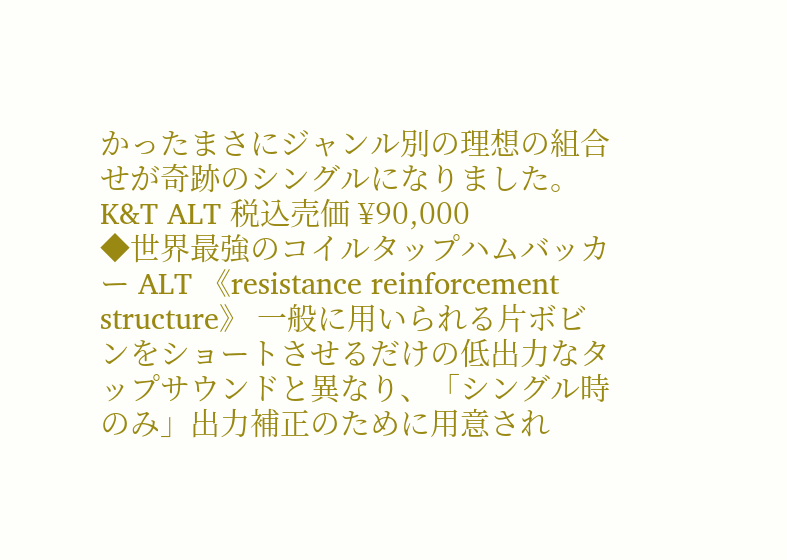かったまさにジャンル別の理想の組合せが奇跡のシングルになりました。
K&T ALT 税込売価 ¥90,000
◆世界最強のコイルタップハムバッカー ALT 《resistance reinforcement structure》 一般に用いられる片ボビンをショートさせるだけの低出力なタップサウンドと異なり、「シングル時のみ」出力補正のために用意され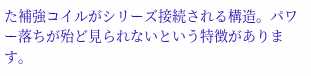た補強コイルがシリーズ接続される構造。パワー落ちが殆ど見られないという特徴があります。